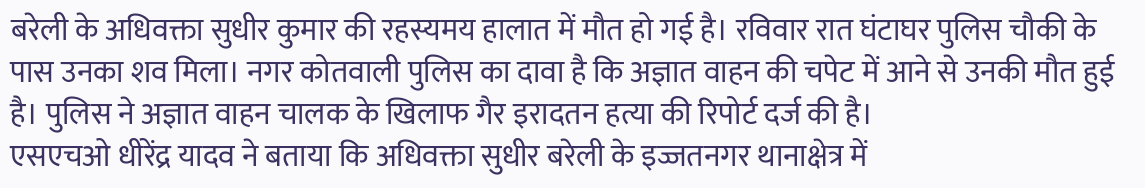बरेली के अधिवक्ता सुधीर कुमार की रहस्यमय हालात में मौत हो गई है। रविवार रात घंटाघर पुलिस चौकी के पास उनका शव मिला। नगर कोतवाली पुलिस का दावा है कि अज्ञात वाहन की चपेट में आने से उनकी मौत हुई है। पुलिस ने अज्ञात वाहन चालक के खिलाफ गैर इरादतन हत्या की रिपोर्ट दर्ज की है।
एसएचओ धीरेंद्र यादव ने बताया कि अधिवक्ता सुधीर बरेली के इज्जतनगर थानाक्षेत्र में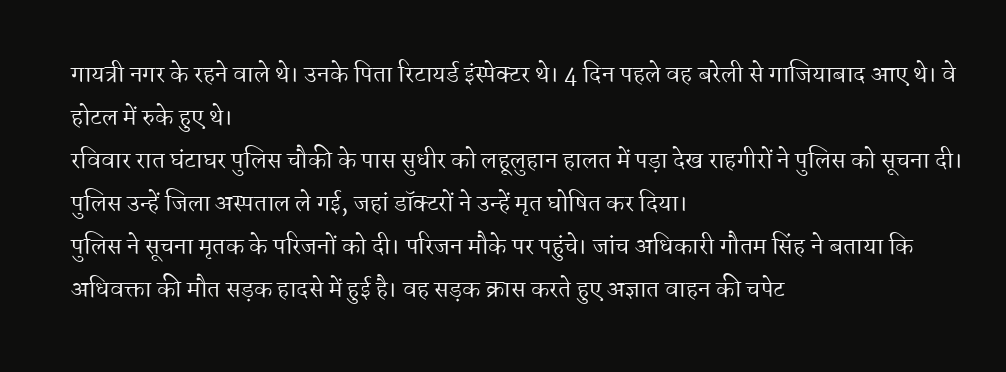गायत्री नगर के रहने वाले थे। उनके पिता रिटायर्ड इंस्पेक्टर थे। 4 दिन पहले वह बरेली से गाजियाबाद आए थे। वे होटल में रुके हुए थे।
रविवार रात घंटाघर पुलिस चौकी के पास सुधीर को लहूलुहान हालत में पड़ा देख राहगीरों ने पुलिस को सूचना दी। पुलिस उन्हें जिला अस्पताल ले गई, जहां डॉक्टरों ने उन्हें मृत घोषित कर दिया।
पुलिस ने सूचना मृतक के परिजनों को दी। परिजन मौके पर पहुंचे। जांच अधिकारी गौतम सिंह ने बताया कि अधिवक्ता की मौत सड़क हादसे में हुई है। वह सड़क क्रास करते हुए अज्ञात वाहन की चपेट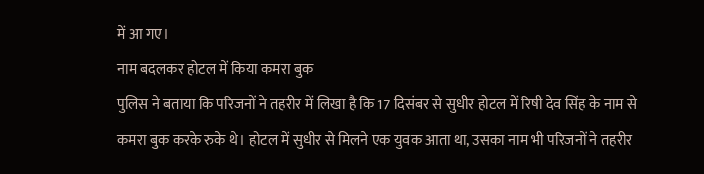में आ गए।
नाम बदलकर होटल में किया कमरा बुक
पुलिस ने बताया कि परिजनों ने तहरीर में लिखा है कि 17 दिसंबर से सुधीर होटल में रिषी देव सिंह के नाम से कमरा बुक करके रुके थे। होटल में सुधीर से मिलने एक युवक आता था, उसका नाम भी परिजनों ने तहरीर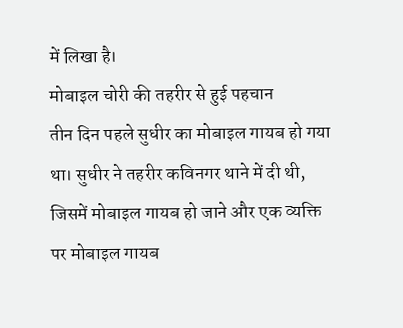में लिखा है।
मोबाइल चोरी की तहरीर से हुई पहचान
तीन दिन पहले सुधीर का मोबाइल गायब हो गया था। सुधीर ने तहरीर कविनगर थाने में दी थी, जिसमें मोबाइल गायब हो जाने और एक व्यक्ति पर मोबाइल गायब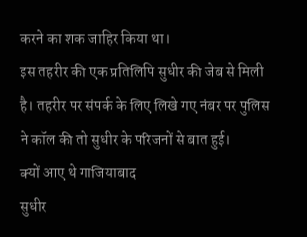करने का शक जाहिर किया था।
इस तहरीर की एक प्रतिलिपि सुधीर की जेब से मिली है। तहरीर पर संपर्क के लिए लिखे गए नंबर पर पुलिस ने कॉल की तो सुधीर के परिजनों से बात हुई।
क्यों आए थे गाजियाबाद
सुधीर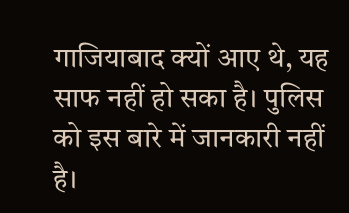गाजियाबाद क्यों आए थे, यह साफ नहीं हो सका है। पुलिस को इस बारे में जानकारी नहीं है।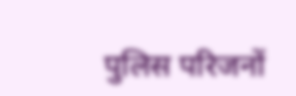पुलिस परिजनों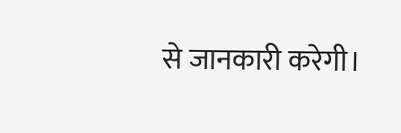से जानकारी करेगी।